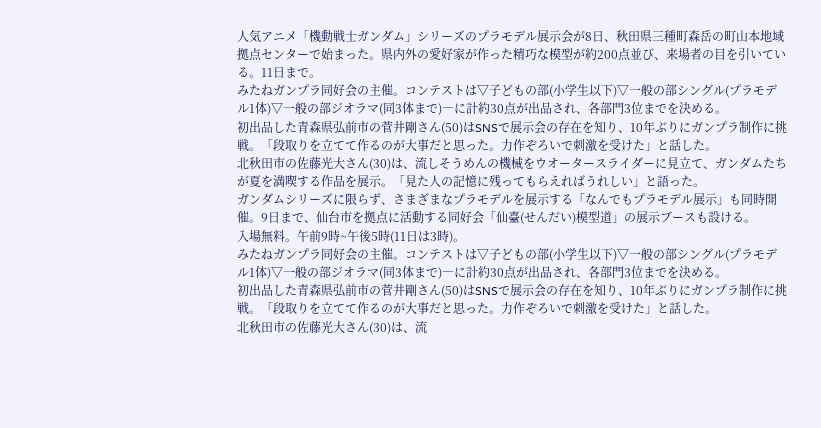人気アニメ「機動戦士ガンダム」シリーズのプラモデル展示会が8日、秋田県三種町森岳の町山本地域拠点センターで始まった。県内外の愛好家が作った精巧な模型が約200点並び、来場者の目を引いている。11日まで。
みたねガンプラ同好会の主催。コンテストは▽子どもの部(小学生以下)▽一般の部シングル(プラモデル1体)▽一般の部ジオラマ(同3体まで)―に計約30点が出品され、各部門3位までを決める。
初出品した青森県弘前市の菅井剛さん(50)はSNSで展示会の存在を知り、10年ぶりにガンプラ制作に挑戦。「段取りを立てて作るのが大事だと思った。力作ぞろいで刺激を受けた」と話した。
北秋田市の佐藤光大さん(30)は、流しそうめんの機械をウオータースライダーに見立て、ガンダムたちが夏を満喫する作品を展示。「見た人の記憶に残ってもらえればうれしい」と語った。
ガンダムシリーズに限らず、さまざまなプラモデルを展示する「なんでもプラモデル展示」も同時開催。9日まで、仙台市を拠点に活動する同好会「仙臺(せんだい)模型道」の展示ブースも設ける。
入場無料。午前9時~午後5時(11日は3時)。
みたねガンプラ同好会の主催。コンテストは▽子どもの部(小学生以下)▽一般の部シングル(プラモデル1体)▽一般の部ジオラマ(同3体まで)―に計約30点が出品され、各部門3位までを決める。
初出品した青森県弘前市の菅井剛さん(50)はSNSで展示会の存在を知り、10年ぶりにガンプラ制作に挑戦。「段取りを立てて作るのが大事だと思った。力作ぞろいで刺激を受けた」と話した。
北秋田市の佐藤光大さん(30)は、流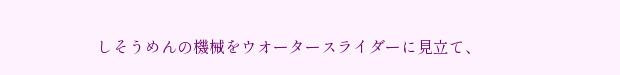しそうめんの機械をウオータースライダーに見立て、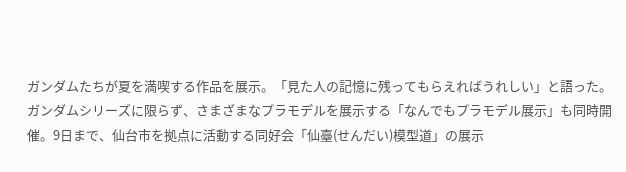ガンダムたちが夏を満喫する作品を展示。「見た人の記憶に残ってもらえればうれしい」と語った。
ガンダムシリーズに限らず、さまざまなプラモデルを展示する「なんでもプラモデル展示」も同時開催。9日まで、仙台市を拠点に活動する同好会「仙臺(せんだい)模型道」の展示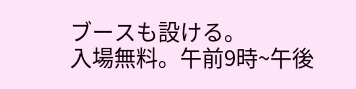ブースも設ける。
入場無料。午前9時~午後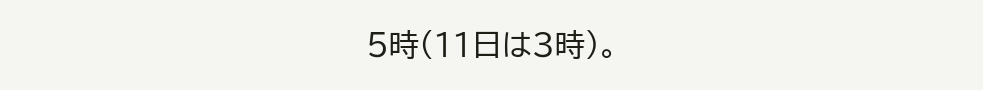5時(11日は3時)。